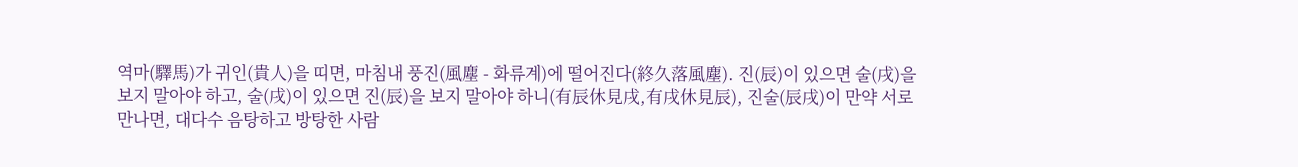역마(驛馬)가 귀인(貴人)을 띠면, 마침내 풍진(風塵 - 화류계)에 떨어진다(終久落風塵). 진(辰)이 있으면 술(戌)을 보지 말아야 하고, 술(戌)이 있으면 진(辰)을 보지 말아야 하니(有辰休見戌,有戌休見辰), 진술(辰戌)이 만약 서로 만나면, 대다수 음탕하고 방탕한 사람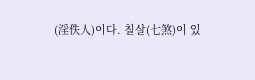(淫佚人)이다. 칠살(七煞)이 있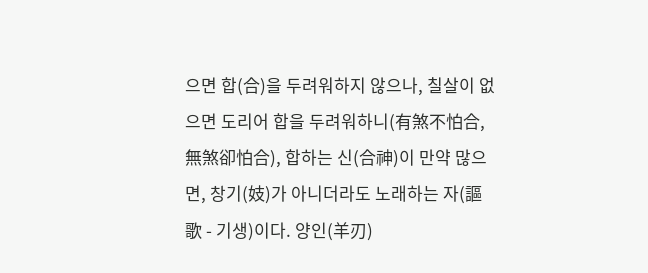으면 합(合)을 두려워하지 않으나, 칠살이 없으면 도리어 합을 두려워하니(有煞不怕合,無煞卻怕合), 합하는 신(合神)이 만약 많으면, 창기(妓)가 아니더라도 노래하는 자(謳歌 - 기생)이다. 양인(羊刃)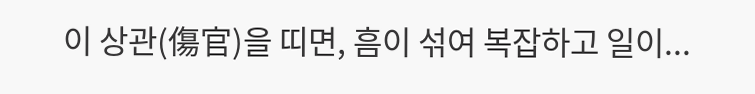이 상관(傷官)을 띠면, 흠이 섞여 복잡하고 일이...